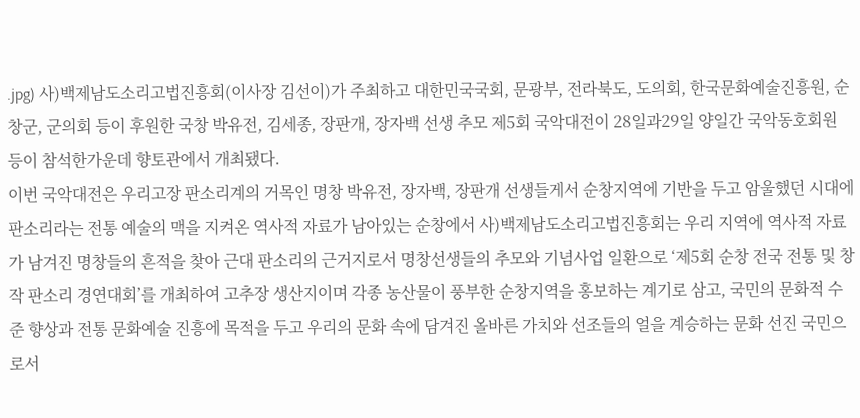.jpg) 사)백제남도소리고법진흥회(이사장 김선이)가 주최하고 대한민국국회, 문광부, 전라북도, 도의회, 한국문화예술진흥원, 순창군, 군의회 등이 후원한 국창 박유전, 김세종, 장판개, 장자백 선생 추모 제5회 국악대전이 28일과29일 양일간 국악동호회원 등이 참석한가운데 향토관에서 개최됐다.
이번 국악대전은 우리고장 판소리계의 거목인 명창 박유전, 장자백, 장판개 선생들게서 순창지역에 기반을 두고 암울했던 시대에 판소리라는 전통 예술의 맥을 지켜온 역사적 자료가 남아있는 순창에서 사)백제남도소리고법진흥회는 우리 지역에 역사적 자료가 남겨진 명창들의 흔적을 찾아 근대 판소리의 근거지로서 명창선생들의 추모와 기념사업 일환으로 ‘제5회 순창 전국 전통 및 창작 판소리 경연대회’를 개최하여 고추장 생산지이며 각종 농산물이 풍부한 순창지역을 홍보하는 계기로 삼고, 국민의 문화적 수준 향상과 전통 문화예술 진흥에 목적을 두고 우리의 문화 속에 담겨진 올바른 가치와 선조들의 얼을 계승하는 문화 선진 국민으로서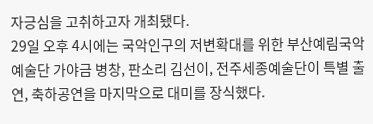자긍심을 고취하고자 개최됐다.
29일 오후 4시에는 국악인구의 저변확대를 위한 부산예림국악예술단 가야금 병창, 판소리 김선이, 전주세종예술단이 특별 출연, 축하공연을 마지막으로 대미를 장식했다.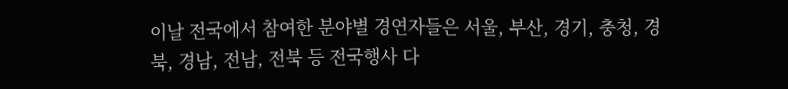이날 전국에서 참여한 분야별 경연자들은 서울, 부산, 경기, 충청, 경북, 경남, 전남, 전북 등 전국행사 다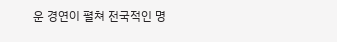운 경연이 펼쳐 전국적인 명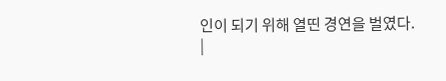인이 되기 위해 열띤 경연을 벌였다.
|